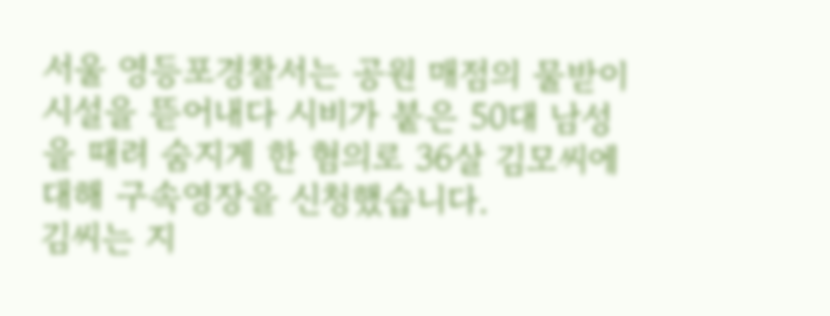서울 영등포경찰서는 공원 매점의 물받이 시설을 뜯어내다 시비가 붙은 50대 남성을 때려 숨지게 한 혐의로 36살 김모씨에 대해 구속영장을 신청했습니다.
김씨는 지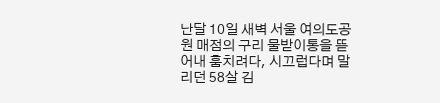난달 10일 새벽 서울 여의도공원 매점의 구리 물받이통을 뜯어내 훔치려다, 시끄럽다며 말리던 58살 김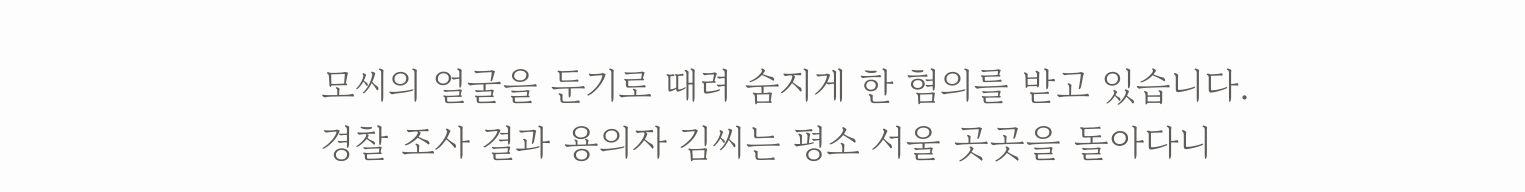모씨의 얼굴을 둔기로 때려 숨지게 한 혐의를 받고 있습니다.
경찰 조사 결과 용의자 김씨는 평소 서울 곳곳을 돌아다니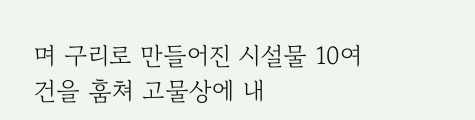며 구리로 만들어진 시설물 10여 건을 훔쳐 고물상에 내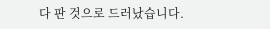다 판 것으로 드러났습니다.